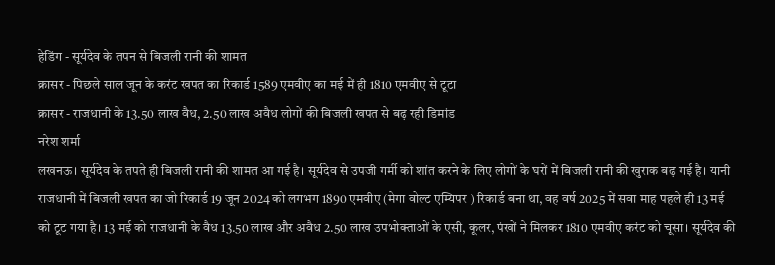हेडिंग - सूर्यदेव के तपन से बिजली रानी की शामत
क्रासर - पिछले साल जून के करंट खपत का रिकार्ड 1589 एमवीए का मई में ही 1810 एमवीए से टूटा
क्रासर - राजधानी के 13.50 लाख वैध, 2.50 लाख अवैध लोगों की बिजली खपत से बढ़ रही डिमांड
नरेश शर्मा
लखनऊ। सूर्यदेव के तपते ही बिजली रानी की शामत आ गई है। सूर्यदेव से उपजी गर्मी को शांत करने के लिए लोगों के घरों में बिजली रानी की खुराक बढ़ गई है। यानी राजधानी में बिजली खपत का जो रिकार्ड 19 जून 2024 को लगभग 1890 एमवीए (मेगा वोल्ट एम्यिपर ) रिकार्ड बना था, वह वर्ष 2025 में सवा माह पहले ही 13 मई को टूट गया है। 13 मई को राजधानी के वैध 13.50 लाख और अवैध 2.50 लाख उपभोक्ताओं के एसी, कूलर, पंखों ने मिलकर 1810 एमवीए करंट को चूसा। सूर्यदेव की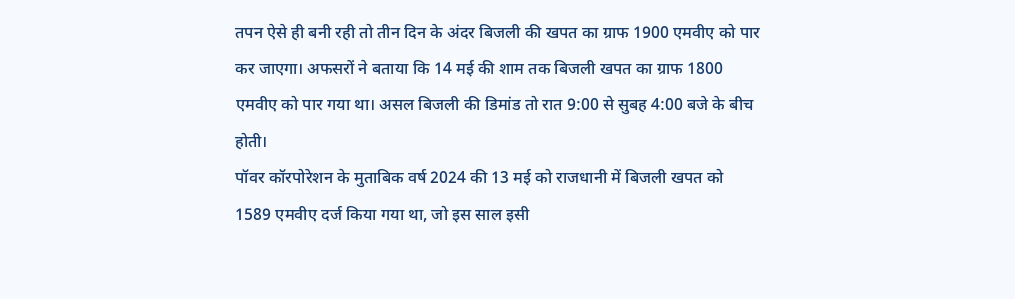तपन ऐसे ही बनी रही तो तीन दिन के अंदर बिजली की खपत का ग्राफ 1900 एमवीए को पार कर जाएगा। अफसरों ने बताया कि 14 मई की शाम तक बिजली खपत का ग्राफ 1800 एमवीए को पार गया था। असल बिजली की डिमांड तो रात 9:00 से सुबह 4:00 बजे के बीच होती।
पॉवर कॉरपोरेशन के मुताबिक वर्ष 2024 की 13 मई को राजधानी में बिजली खपत को 1589 एमवीए दर्ज किया गया था, जो इस साल इसी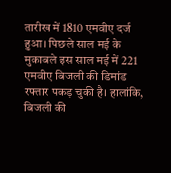तारीख में 1810 एमवीए दर्ज हुआ। पिछले साल मई के मुकाबले इस साल मई में 221 एमवीए बिजली की डिमांड रफ्तार पकड़ चुकी है। हालांकि, बिजली की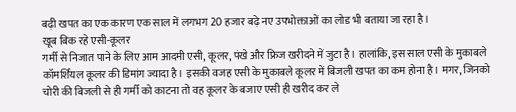बढ़ी खपत का एक कारण एक साल में लगभग 20 हजार बढ़े नए उपभोक्ताओं का लोड भी बताया जा रहा है।
खूब बिक रहे एसी-कूलर
गर्मी से निजात पाने के लिए आम आदमी एसी, कूलर, पंखे और फ्रिज खरीदने में जुटा है। हालांकि, इस साल एसी के मुकाबले कॉमर्शियल कूलर की डिमांग ज्यादा है। इसकी वजह एसी के मुकाबले कूलर में बिजली खपत का कम होना है। मगर, जिनको चोरी की बिजली से ही गर्मी को काटना तो वह कूलर के बजाए एसी ही खरीद कर ले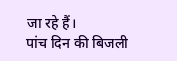जा रहे हैं।
पांच दिन की बिजली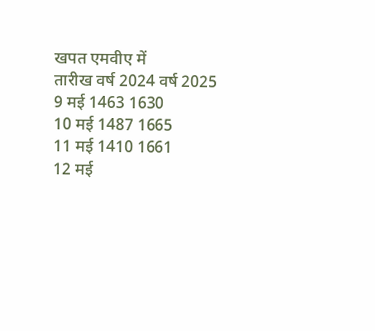खपत एमवीए में
तारीख वर्ष 2024 वर्ष 2025
9 मई 1463 1630
10 मई 1487 1665
11 मई 1410 1661
12 मई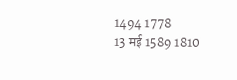1494 1778
13 मई 1589 1810